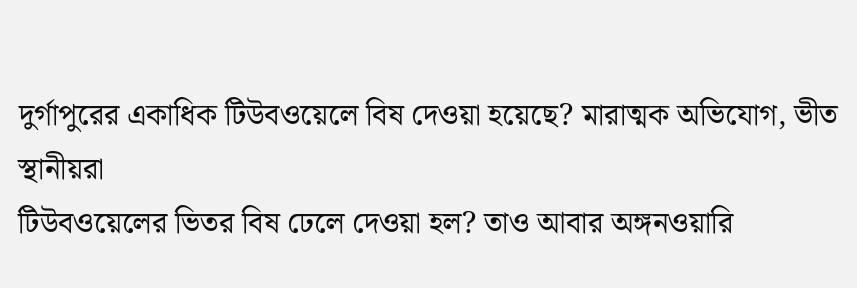দুর্গাপুরের একাধিক টিউবওয়েলে বিষ দেওয়া হয়েছে? মারাত্মক অভিযোগ, ভীত স্থানীয়রা
টিউবওয়েলের ভিতর বিষ ঢেলে দেওয়া হল? তাও আবার অঙ্গনওয়ারি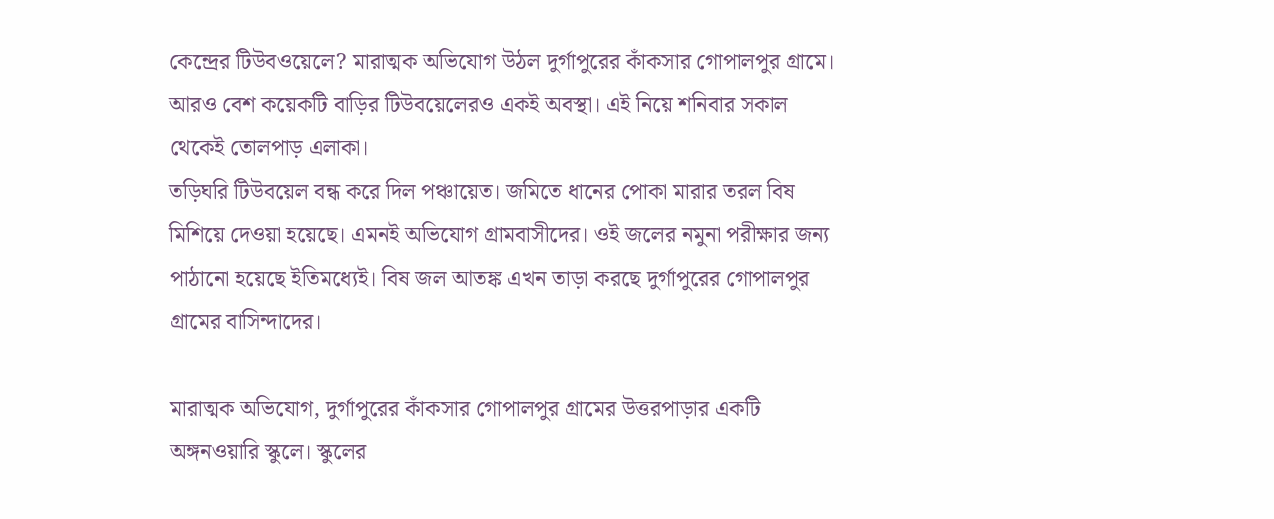কেন্দ্রের টিউবওয়েলে? মারাত্মক অভিযোগ উঠল দুর্গাপুরের কাঁকসার গোপালপুর গ্রামে। আরও বেশ কয়েকটি বাড়ির টিউবয়েলেরও একই অবস্থা। এই নিয়ে শনিবার সকাল থেকেই তোলপাড় এলাকা।
তড়িঘরি টিউবয়েল বন্ধ করে দিল পঞ্চায়েত। জমিতে ধানের পোকা মারার তরল বিষ মিশিয়ে দেওয়া হয়েছে। এমনই অভিযোগ গ্রামবাসীদের। ওই জলের নমুনা পরীক্ষার জন্য পাঠানো হয়েছে ইতিমধ্যেই। বিষ জল আতঙ্ক এখন তাড়া করছে দুর্গাপুরের গোপালপুর গ্রামের বাসিন্দাদের।

মারাত্মক অভিযোগ, দুর্গাপুরের কাঁকসার গোপালপুর গ্রামের উত্তরপাড়ার একটি অঙ্গনওয়ারি স্কুলে। স্কুলের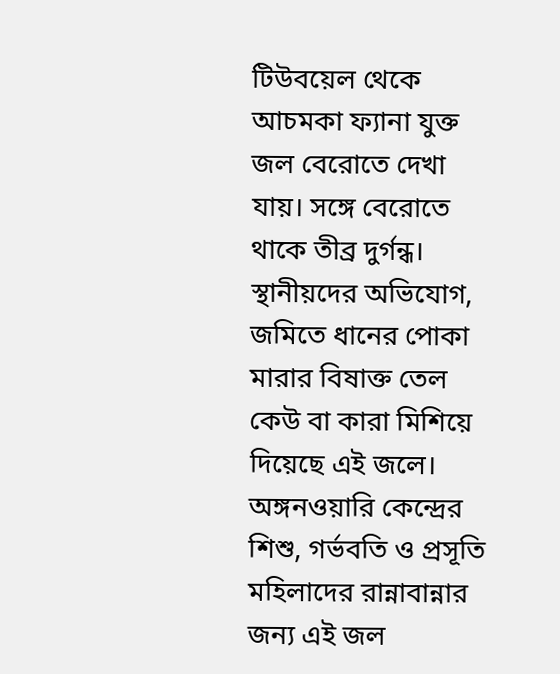টিউবয়েল থেকে আচমকা ফ্যানা যুক্ত জল বেরোতে দেখা যায়। সঙ্গে বেরোতে থাকে তীব্র দুর্গন্ধ। স্থানীয়দের অভিযোগ, জমিতে ধানের পোকা মারার বিষাক্ত তেল কেউ বা কারা মিশিয়ে দিয়েছে এই জলে।
অঙ্গনওয়ারি কেন্দ্রের শিশু, গর্ভবতি ও প্রসূতি মহিলাদের রান্নাবান্নার জন্য এই জল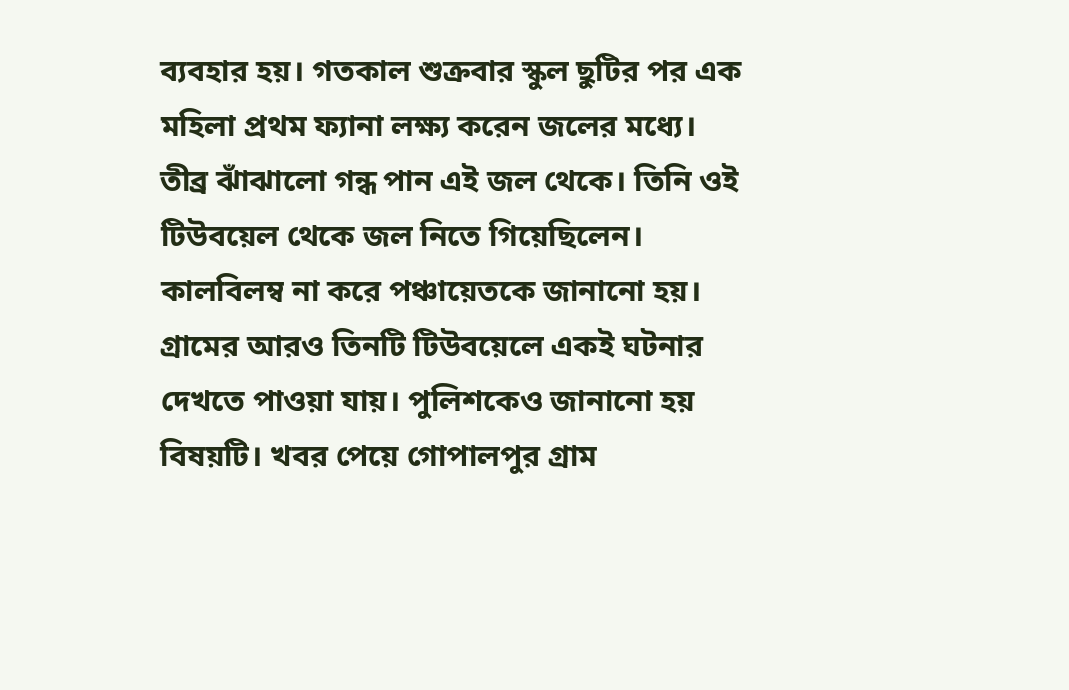ব্যবহার হয়। গতকাল শুক্রবার স্কুল ছুটির পর এক মহিলা প্রথম ফ্যানা লক্ষ্য করেন জলের মধ্যে।
তীব্র ঝাঁঝালো গন্ধ পান এই জল থেকে। তিনি ওই টিউবয়েল থেকে জল নিতে গিয়েছিলেন।
কালবিলম্ব না করে পঞ্চায়েতকে জানানো হয়। গ্রামের আরও তিনটি টিউবয়েলে একই ঘটনার দেখতে পাওয়া যায়। পুলিশকেও জানানো হয় বিষয়টি। খবর পেয়ে গোপালপুর গ্রাম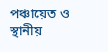পঞ্চায়েত ও স্থানীয়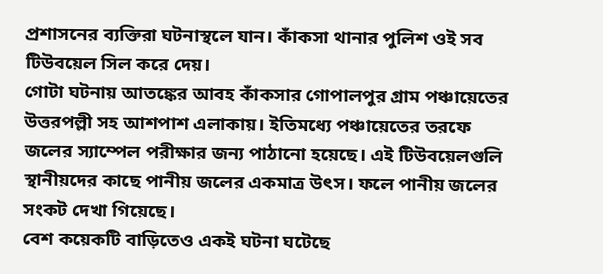প্রশাসনের ব্যক্তিরা ঘটনাস্থলে যান। কাঁকসা থানার পুলিশ ওই সব টিউবয়েল সিল করে দেয়।
গোটা ঘটনায় আতঙ্কের আবহ কাঁকসার গোপালপুর গ্রাম পঞ্চায়েতের উত্তরপল্লী সহ আশপাশ এলাকায়। ইতিমধ্যে পঞ্চায়েতের তরফে জলের স্যাম্পেল পরীক্ষার জন্য পাঠানো হয়েছে। এই টিউবয়েলগুলি স্থানীয়দের কাছে পানীয় জলের একমাত্র উৎস। ফলে পানীয় জলের সংকট দেখা গিয়েছে।
বেশ কয়েকটি বাড়িতেও একই ঘটনা ঘটেছে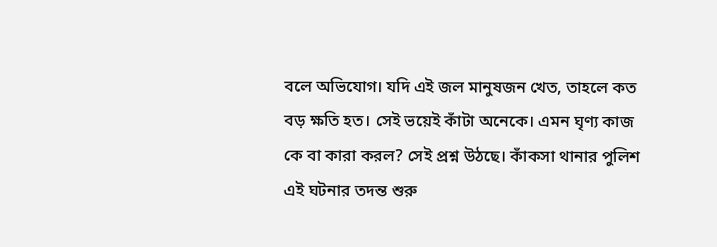বলে অভিযোগ। যদি এই জল মানুষজন খেত, তাহলে কত বড় ক্ষতি হত। সেই ভয়েই কাঁটা অনেকে। এমন ঘৃণ্য কাজ কে বা কারা করল? সেই প্রশ্ন উঠছে। কাঁকসা থানার পুলিশ এই ঘটনার তদন্ত শুরু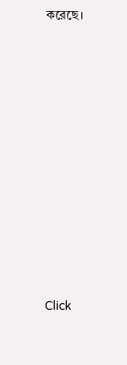করেছে।












Click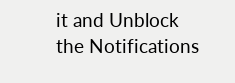it and Unblock the Notifications